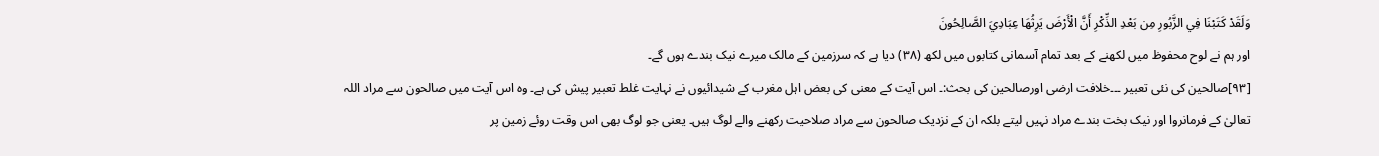وَلَقَدْ كَتَبْنَا فِي الزَّبُورِ مِن بَعْدِ الذِّكْرِ أَنَّ الْأَرْضَ يَرِثُهَا عِبَادِيَ الصَّالِحُونَ
اور ہم نے لوح محفوظ میں لکھنے کے بعد تمام آسمانی کتابوں میں لکھ (٣٨) دیا ہے کہ سرزمین کے مالک میرے نیک بندے ہوں گے۔
[٩٣]صالحین کی نئی تعبیر ۔۔۔خلافت ارضی اورصالحین کی بحث:۔ اس آیت کے معنی کی بعض اہل مغرب کے شیدائیوں نے نہایت غلط تعبیر پیش کی ہے۔ وہ اس آیت میں صالحون سے مراد اللہ تعالیٰ کے فرمانروا اور نیک بخت بندے مراد نہیں لیتے بلکہ ان کے نزدیک صالحون سے مراد صلاحیت رکھنے والے لوگ ہیں۔ یعنی جو لوگ بھی اس وقت روئے زمین پر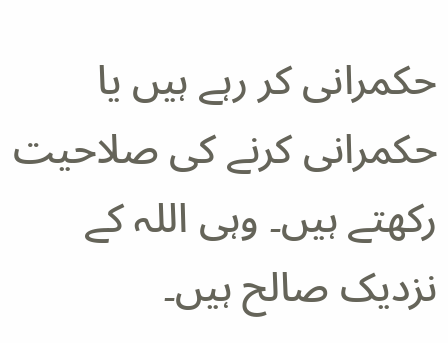حکمرانی کر رہے ہیں یا حکمرانی کرنے کی صلاحیت رکھتے ہیں۔ وہی اللہ کے نزدیک صالح ہیں۔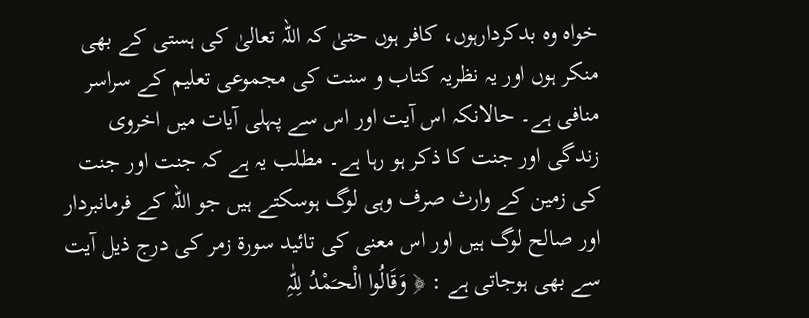خواہ وہ بدکردارہوں، کافر ہوں حتیٰ کہ اللہ تعالیٰ کی ہستی کے بھی منکر ہوں اور یہ نظریہ کتاب و سنت کی مجموعی تعلیم کے سراسر منافی ہے۔ حالانکہ اس آیت اور اس سے پہلی آیات میں اخروی زندگی اور جنت کا ذکر ہو رہا ہے۔ مطلب یہ ہے کہ جنت اور جنت کی زمین کے وارث صرف وہی لوگ ہوسکتے ہیں جو اللہ کے فرمانبردار اور صالح لوگ ہیں اور اس معنی کی تائید سورۃ زمر کی درج ذیل آیت سے بھی ہوجاتی ہے : ﴿ وَقَالُوا الْحـَمْدُ لِلّٰہِ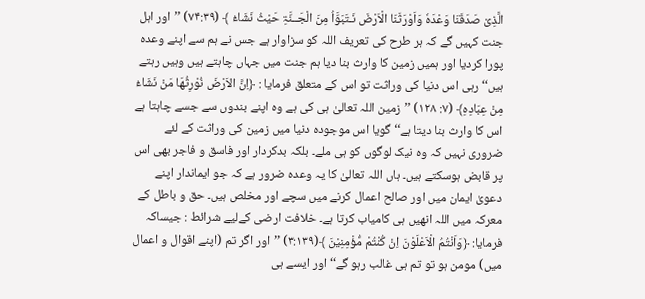الَّذِیْ صَدَقَنَا وَعْدَہٗ وَاَوْرَثَنَا الْاَرْضَ نَـتَبَوَّاُ مِنَ الْجَــنَّۃِ حَیْثُ نَشَاءُ ﴾ (۷۴:۳۹) ’’اور اہل جنت کہیں گے کہ ہر طرح کی تعریف اللہ کو سزاوار ہے جس نے ہم سے اپنے وعدہ پورا کردیا اور ہمیں زمین کا وارث بنا دیا ہم جنت میں جہاں چاہتے ہیں وہیں رہتے ہیں‘‘ رہی اس دنیا کی وراثت تو اس کے متعلق فرمایا : ﴿اِنَّ الاَرْضَ نُوْرِثُھَا مَنْ نَشَاءُ مِنْ عِبَادِہِ﴾ (٧: ١٢٨) ’’زمین اللہ تعالیٰ ہی کی ہے وہ اپنے بندوں سے جسے چاہتا ہے اس کا وارث بنا دیتا ہے‘‘ گویا اس موجودہ دنیا میں زمین کی وراثت کے لئے ضروری نہیں کہ وہ نیک لوگوں کو ہی ملے۔ بلکہ بدکردار اور فاسق و فاجر بھی اس پر قابض ہوسکتے ہیں۔ ہاں اللہ تعالیٰ کا یہ وعدہ ضرور ہے کہ جو ایماندار اپنے دعویٰ ایمان میں اور صالح اعمال کرنے میں سچے اور مخلص ہیں۔ حق و باطل کے معرکہ میں اللہ انھیں ہی کامیاب کرتا ہے۔ خلافت ارضی کےلیے شرائط : جیساکہ فرمایا: ﴿وَاَنْتُمُ الْاَعْلَوْنَ اِنْ کُنْتُمْ مُّؤْمِنِیْنَ ﴾(۳:۱۳۹) ’’اور اگر تم (اپنے اقوال و اعمال میں) مومن ہو تو تم ہی غالب رہو گے‘‘ اور ایسے ہی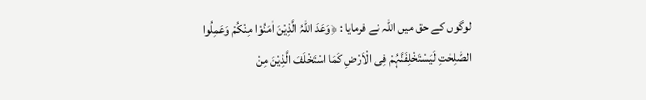لوگوں کے حق میں اللہ نے فرمایا : ﴿وَعَدَ اللّٰہُ الَّذِیْنَ اٰمَنُوْا مِنْکُمْ وَعَمِلُوا الصّٰلِحٰتِ لَیَسْتَخْلِفَنَّہُمْ فِی الْاَرْضِ کَمَا اسْتَخْلَفَ الَّذِیْنَ مِنْ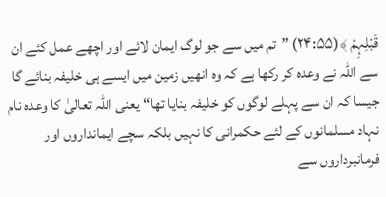قَبْلِہِمْ ﴾(۲۴:۵۵) ”تم میں سے جو لوگ ایمان لائے اور اچھے عمل کئے ان سے اللہ نے وعدہ کر رکھا ہے کہ وہ انھیں زمین میں ایسے ہی خلیفہ بنائے گا جیسا کہ ان سے پہلے لوگوں کو خلیفہ بنایا تھا“ یعنی اللہ تعالیٰ کا وعدہ نام نہاد مسلمانوں کے لئے حکمرانی کا نہیں بلکہ سچے ایمانداروں اور فرمانبرداروں سے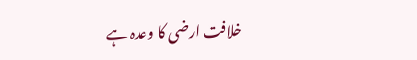خلافت ارضی کا وعدہ ہے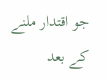جو اقتدار ملنے کے بعد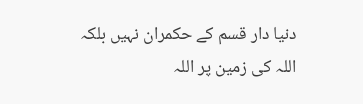دنیا دار قسم کے حکمران نہیں بلکہ اللہ کی زمین پر اللہ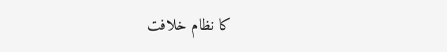کا نظام خلافت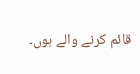قائم کرنے والے ہوں۔